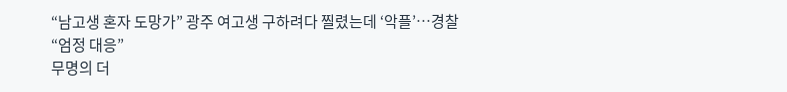“남고생 혼자 도망가” 광주 여고생 구하려다 찔렸는데 ‘악플’…경찰 “엄정 대응”
무명의 더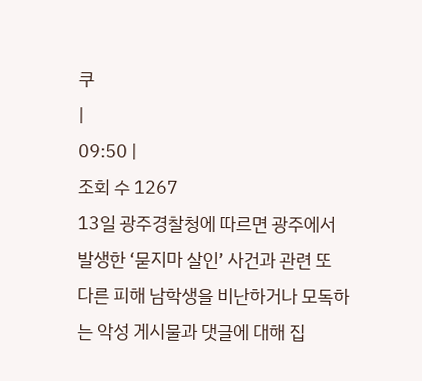쿠
|
09:50 |
조회 수 1267
13일 광주경찰청에 따르면 광주에서 발생한 ‘묻지마 살인’ 사건과 관련 또 다른 피해 남학생을 비난하거나 모독하는 악성 게시물과 댓글에 대해 집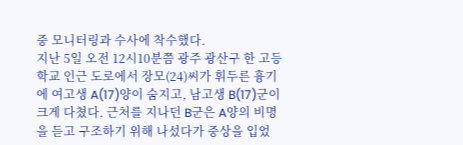중 모니터링과 수사에 착수했다.
지난 5일 오전 12시10분쯤 광주 광산구 한 고등학교 인근 도로에서 장모(24)씨가 휘두른 흉기에 여고생 A(17)양이 숨지고, 남고생 B(17)군이 크게 다쳤다. 근처를 지나던 B군은 A양의 비명을 듣고 구조하기 위해 나섰다가 중상을 입었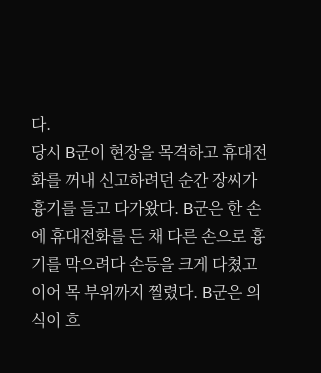다.
당시 B군이 현장을 목격하고 휴대전화를 꺼내 신고하려던 순간 장씨가 흉기를 들고 다가왔다. B군은 한 손에 휴대전화를 든 채 다른 손으로 흉기를 막으려다 손등을 크게 다쳤고 이어 목 부위까지 찔렸다. B군은 의식이 흐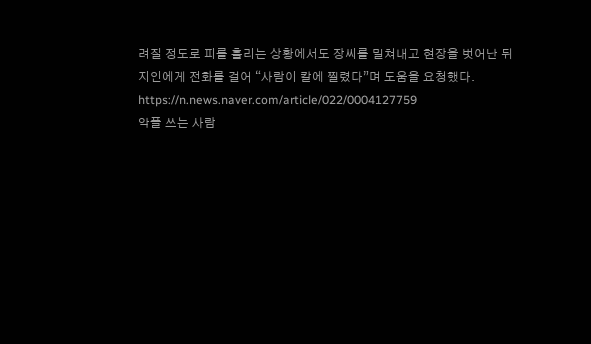려질 정도로 피를 흘리는 상황에서도 장씨를 밀쳐내고 현장을 벗어난 뒤 지인에게 전화를 걸어 “사람이 칼에 찔렸다”며 도움을 요청했다.
https://n.news.naver.com/article/022/0004127759
악플 쓰는 사람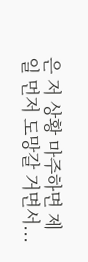은 저 상황 마주하면 제일 먼저 도망갈 거면서...